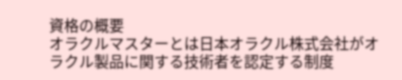資格の概要
オラクルマスターとは日本オラクル株式会社がオラクル製品に関する技術者を認定する制度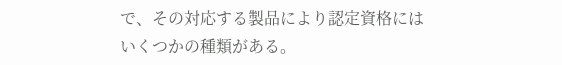で、その対応する製品により認定資格にはいくつかの種類がある。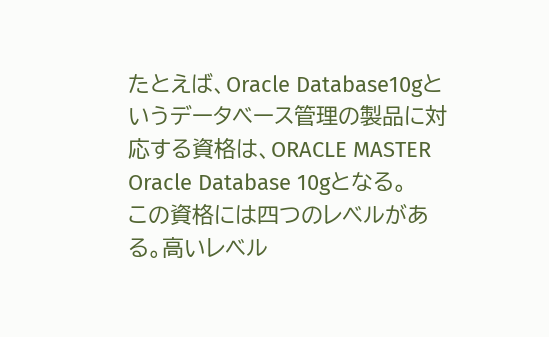たとえば、Oracle Database10gというデータベース管理の製品に対応する資格は、ORACLE MASTER Oracle Database 10gとなる。
この資格には四つのレベルがある。高いレベル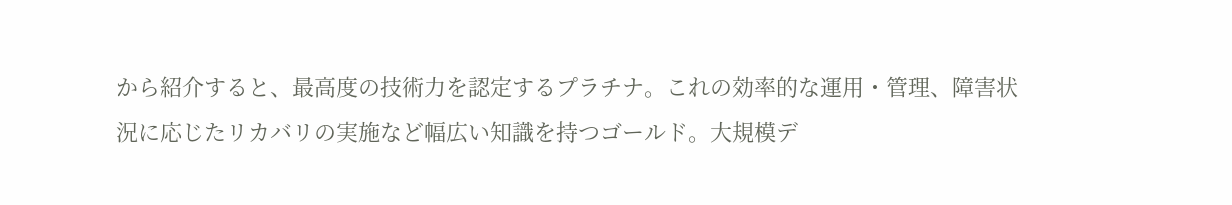から紹介すると、最高度の技術力を認定するプラチナ。これの効率的な運用・管理、障害状況に応じたリカバリの実施など幅広い知識を持つゴールド。大規模デ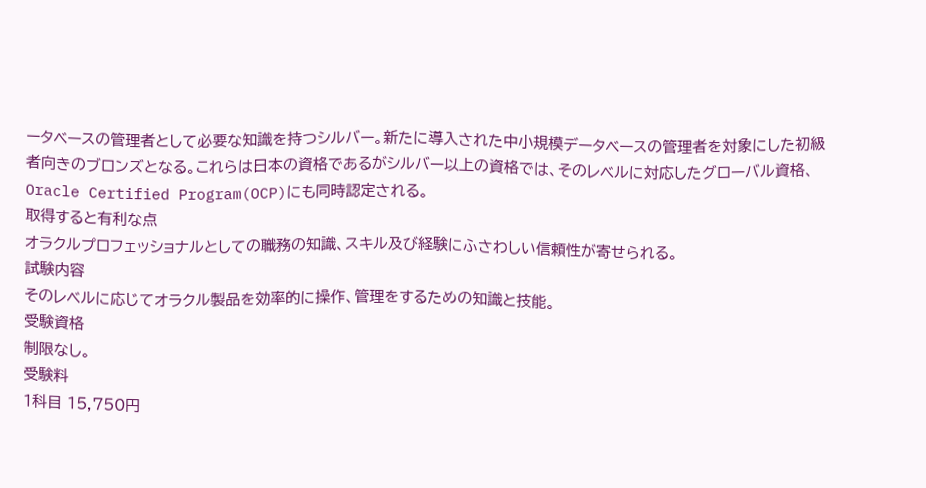ータベースの管理者として必要な知識を持つシルバー。新たに導入された中小規模データベースの管理者を対象にした初級者向きのブロンズとなる。これらは日本の資格であるがシルバー以上の資格では、そのレベルに対応したグローバル資格、Oracle Certified Program(OCP)にも同時認定される。
取得すると有利な点
オラクルプロフェッショナルとしての職務の知識、スキル及び経験にふさわしい信頼性が寄せられる。
試験内容
そのレベルに応じてオラクル製品を効率的に操作、管理をするための知識と技能。
受験資格
制限なし。
受験料
1科目 15,750円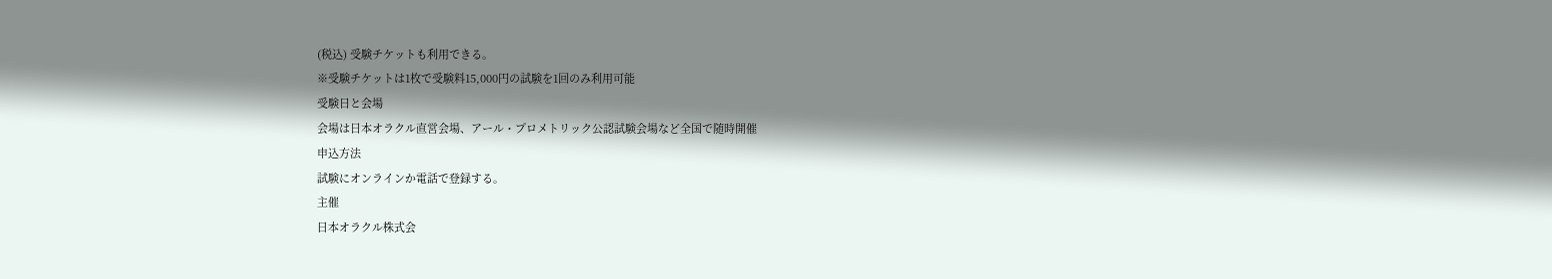(税込) 受験チケットも利用できる。
※受験チケットは1枚で受験料15,000円の試験を1回のみ利用可能
受験日と会場
会場は日本オラクル直営会場、アール・プロメトリック公認試験会場など全国で随時開催
申込方法
試験にオンラインか電話で登録する。
主催
日本オラクル株式会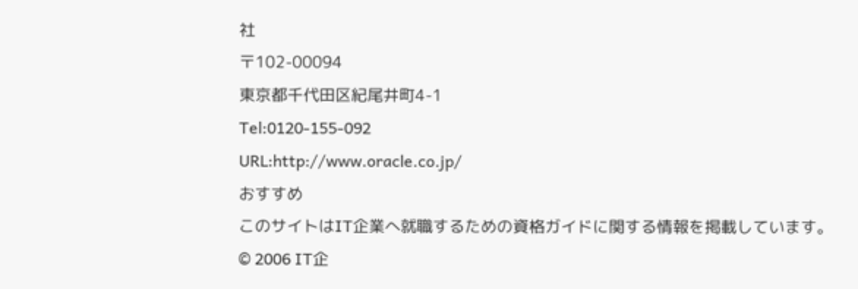社
〒102-00094
東京都千代田区紀尾井町4-1
Tel:0120-155-092
URL:http://www.oracle.co.jp/
おすすめ
このサイトはIT企業へ就職するための資格ガイドに関する情報を掲載しています。
© 2006 IT企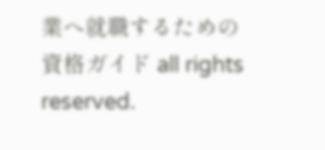業へ就職するための資格ガイド all rights reserved.